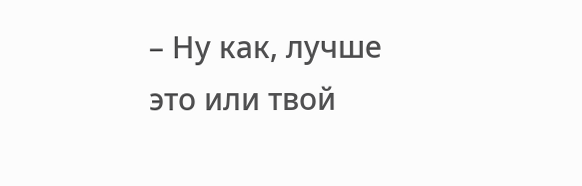– Ну как, лучше это или твой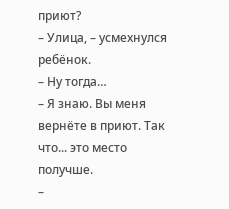приют?
– Улица, – усмехнулся ребёнок.
– Ну тогда…
– Я знаю. Вы меня вернёте в приют. Так что... это место получше.
–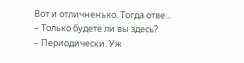Вот и отличненько. Тогда отве...
– Только будете ли вы здесь?
– Периодически. Уж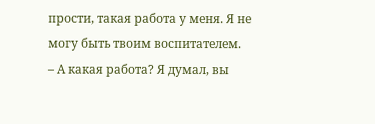прости, такая работа у меня. Я не могу быть твоим воспитателем.
– А какая работа? Я думал, вы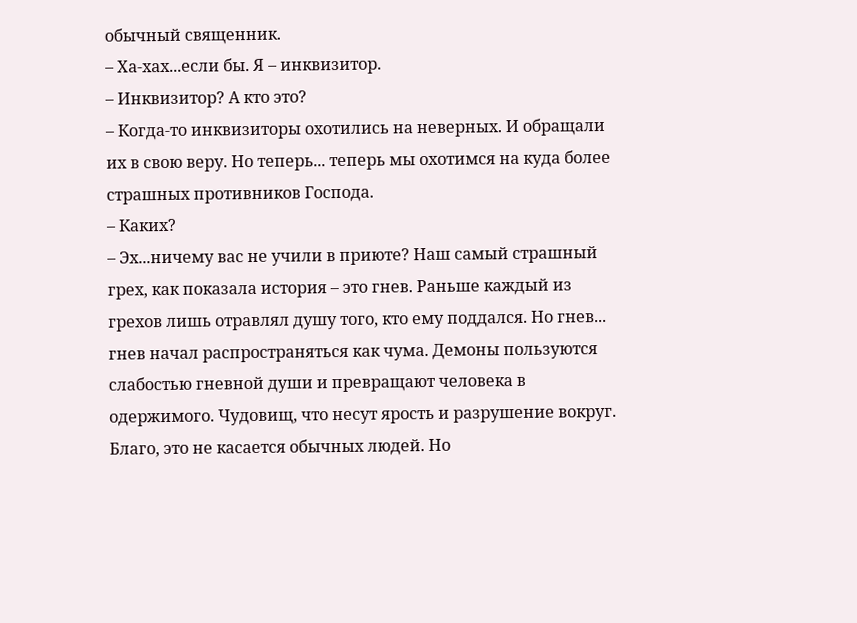обычный священник.
– Ха-хах...если бы. Я – инквизитор.
– Инквизитор? А кто это?
– Когда-то инквизиторы охотились на неверных. И обращали их в свою веру. Но теперь... теперь мы охотимся на куда более страшных противников Господа.
– Каких?
– Эх...ничему вас не учили в приюте? Наш самый страшный грех, как показала история – это гнев. Раньше каждый из грехов лишь отравлял душу того, кто ему поддался. Но гнев... гнев начал распространяться как чума. Демоны пользуются слабостью гневной души и превращают человека в одержимого. Чудовищ, что несут ярость и разрушение вокруг. Благо, это не касается обычных людей. Но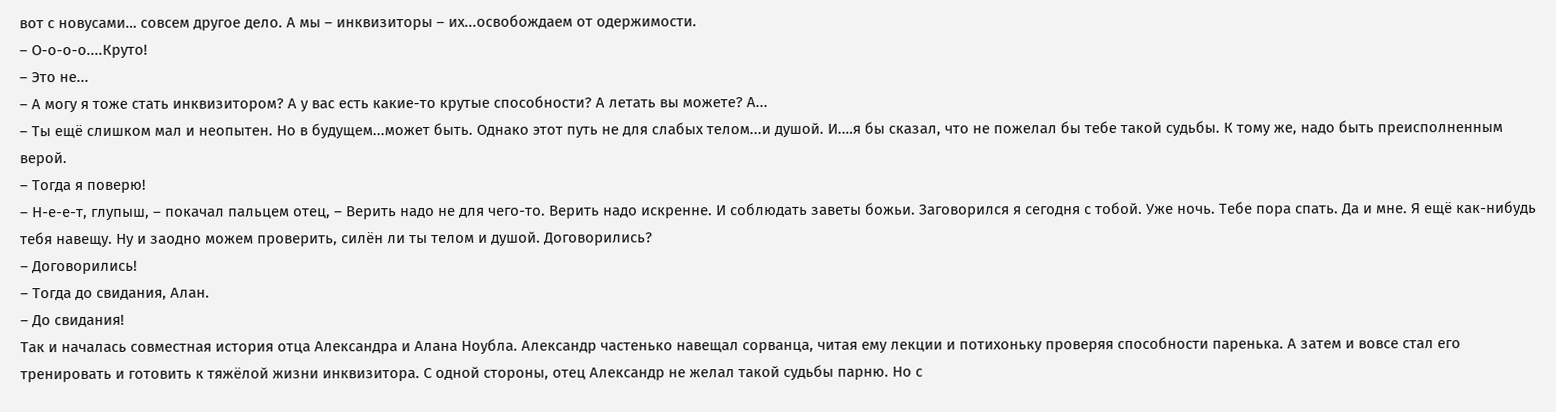вот с новусами… совсем другое дело. А мы – инквизиторы – их...освобождаем от одержимости.
– О-о-о-о....Круто!
– Это не...
– А могу я тоже стать инквизитором? А у вас есть какие-то крутые способности? А летать вы можете? А...
– Ты ещё слишком мал и неопытен. Но в будущем...может быть. Однако этот путь не для слабых телом...и душой. И.…я бы сказал, что не пожелал бы тебе такой судьбы. К тому же, надо быть преисполненным верой.
– Тогда я поверю!
– Н-е-е-т, глупыш, – покачал пальцем отец, – Верить надо не для чего-то. Верить надо искренне. И соблюдать заветы божьи. Заговорился я сегодня с тобой. Уже ночь. Тебе пора спать. Да и мне. Я ещё как-нибудь тебя навещу. Ну и заодно можем проверить, силён ли ты телом и душой. Договорились?
– Договорились!
– Тогда до свидания, Алан.
– До свидания!
Так и началась совместная история отца Александра и Алана Ноубла. Александр частенько навещал сорванца, читая ему лекции и потихоньку проверяя способности паренька. А затем и вовсе стал его тренировать и готовить к тяжёлой жизни инквизитора. С одной стороны, отец Александр не желал такой судьбы парню. Но с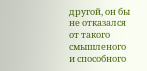другой, он бы не отказался от такого смышленого и способного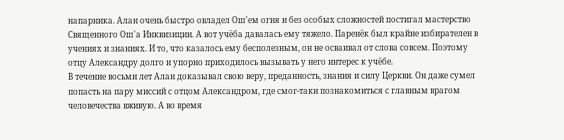напарника. Алан очень быстро овладел Ош'ем огня и без особых сложностей постигал мастерство Священного Ош'а Инквизиции. А вот учёба давалась ему тяжело. Паренёк был крайне избирателен в учениях и знаниях. И то, что казалось ему бесполезным, он не осваивал от слова совсем. Поэтому отцу Александру долго и упорно приходилось вызывать у него интерес к учёбе.
В течение восьми лет Алан доказывал свою веру, преданность, знания и силу Церкви. Он даже сумел попасть на пару миссий с отцом Александром, где смог-таки познакомиться с главным врагом человечества вживую. А во время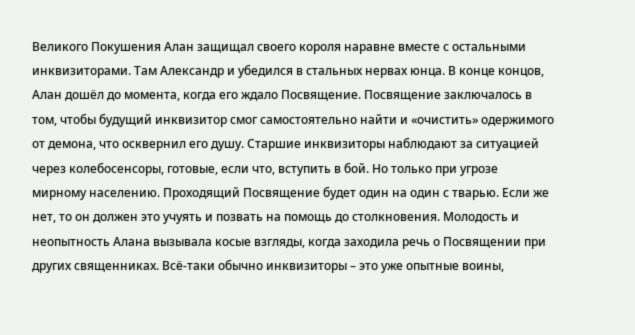Великого Покушения Алан защищал своего короля наравне вместе с остальными инквизиторами. Там Александр и убедился в стальных нервах юнца. В конце концов, Алан дошёл до момента, когда его ждало Посвящение. Посвящение заключалось в том, чтобы будущий инквизитор смог самостоятельно найти и «очистить» одержимого от демона, что осквернил его душу. Старшие инквизиторы наблюдают за ситуацией через колебосенсоры, готовые, если что, вступить в бой. Но только при угрозе мирному населению. Проходящий Посвящение будет один на один с тварью. Если же нет, то он должен это учуять и позвать на помощь до столкновения. Молодость и неопытность Алана вызывала косые взгляды, когда заходила речь о Посвящении при других священниках. Всё-таки обычно инквизиторы – это уже опытные воины,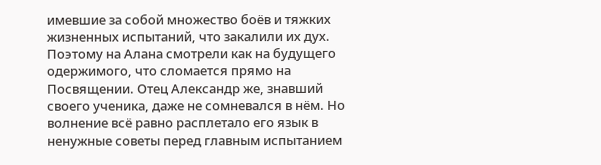имевшие за собой множество боёв и тяжких жизненных испытаний, что закалили их дух. Поэтому на Алана смотрели как на будущего одержимого, что сломается прямо на Посвящении. Отец Александр же, знавший своего ученика, даже не сомневался в нём. Но волнение всё равно расплетало его язык в ненужные советы перед главным испытанием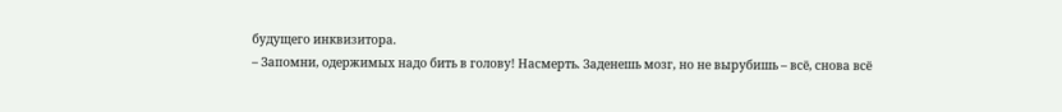будущего инквизитора.
– Запомни, одержимых надо бить в голову! Насмерть. Заденешь мозг, но не вырубишь – всё, снова всё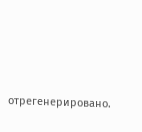отрегенерировано.